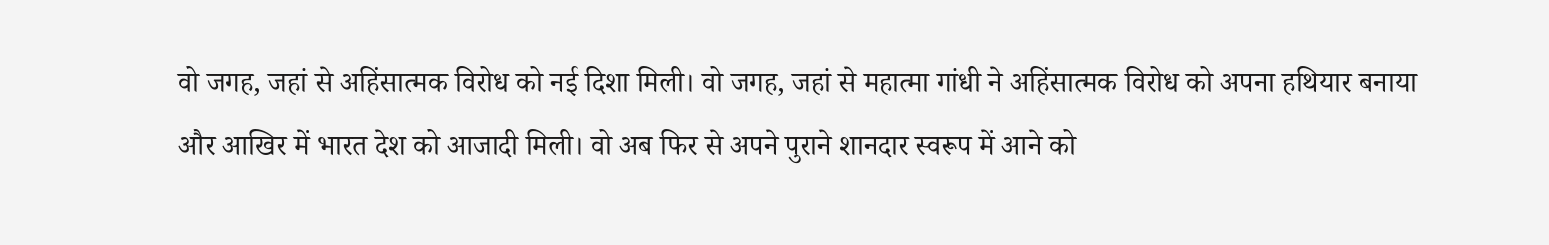वो जगह, जहां से अहिंसात्मक विरोध को नई दिशा मिली। वो जगह, जहां से महात्मा गांधी ने अहिंसात्मक विरोध को अपना हथियार बनाया और आखिर में भारत देश को आजादी मिली। वो अब फिर से अपने पुराने शानदार स्वरूप में आने को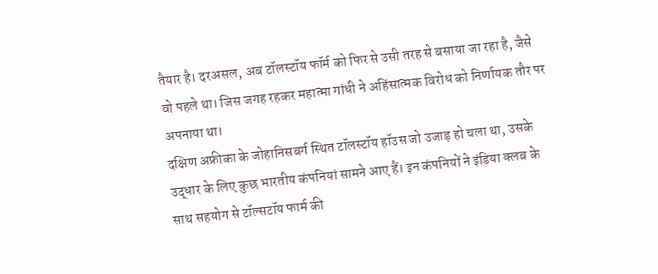तैयार है। दरअसल, अब टॉलस्टॉय फॉर्म को फिर से उसी तरह से बसाया जा रहा है, जैसे वो पहले था। जिस जगह रहकर महात्मा गांधी ने अहिंसात्मक विरोध को निर्णायक तौर पर अपनाया था।
दक्षिण अफ्रीका के जोहानिसबर्ग स्थित टॉलस्टॉय हॉउस जो उजाड़ हो चला था, उसके उद्धार के लिए कुछ भारतीय कंपनियां सामने आए हैं। इन कंपनियों ने इंडिया क्लब के साथ सहयोग से टॉल्सटॉय फार्म की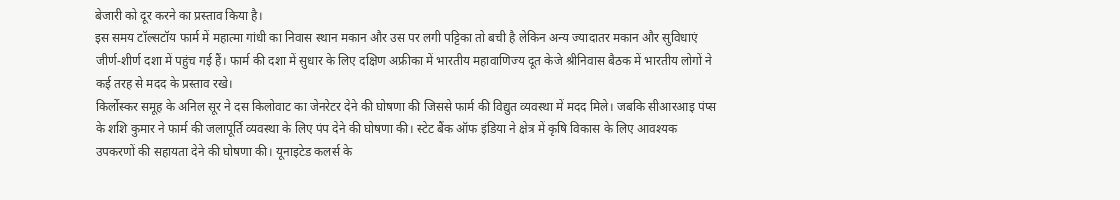बेजारी को दूर करने का प्रस्ताव किया है।
इस समय टॉल्सटॉय फार्म में महात्मा गांधी का निवास स्थान मकान और उस पर लगी पट्टिका तो बची है लेकिन अन्य ज्यादातर मकान और सुविधाएं जीर्ण-शीर्ण दशा में पहुंच गई हैं। फार्म की दशा में सुधार के लिए दक्षिण अफ्रीका में भारतीय महावाणिज्य दूत केजे श्रीनिवास बैठक में भारतीय लोगों ने कई तरह से मदद के प्रस्ताव रखे।
किर्लोस्कर समूह के अनिल सूर ने दस किलोवाट का जेनरेटर देने की घोषणा की जिससे फार्म की विद्युत व्यवस्था में मदद मिले। जबकि सीआरआइ पंप्स के शशि कुमार ने फार्म की जलापूर्ति व्यवस्था के लिए पंप देने की घोषणा की। स्टेट बैंक ऑफ इंडिया ने क्षेत्र में कृषि विकास के लिए आवश्यक उपकरणों की सहायता देने की घोषणा की। यूनाइटेड कलर्स के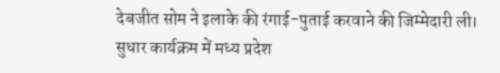देबजीत सोम ने इलाके की रंगाई-पुताई करवाने की जिम्मेदारी ली। सुधार कार्यक्रम में मध्य प्रदेश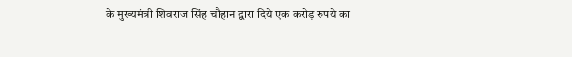के मुख्यमंत्री शिवराज सिंह चौहान द्वारा दिये एक करोड़ रुपये का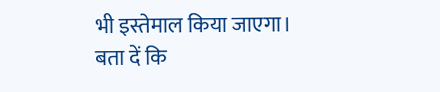भी इस्तेमाल किया जाएगा।
बता दें कि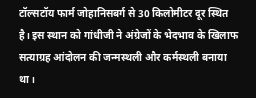टॉल्सटॉय फार्म जोहानिसबर्ग से 30 किलोमीटर दूर स्थित है। इस स्थान को गांधीजी ने अंग्रेजों के भेदभाव के खिलाफ सत्याग्रह आंदोलन की जन्मस्थली और कर्मस्थली बनाया था।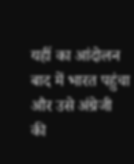यहीं का आंदोलन बाद में भारत पहुंचा और उसे अंग्रेजी की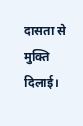दासता से मुक्ति दिलाई।